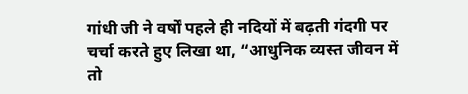गांधी जी ने वर्षों पहले ही नदियों में बढ़ती गंदगी पर चर्चा करते हुए लिखा था, “आधुनिक व्यस्त जीवन में तो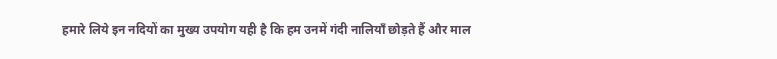हमारे लिये इन नदियों का मुख्य उपयोग यही है कि हम उनमें गंदी नालियाँ छोड़ते हैं और माल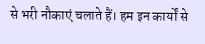से भरी नौकाएं चलाते हैं। हम इन कार्यों से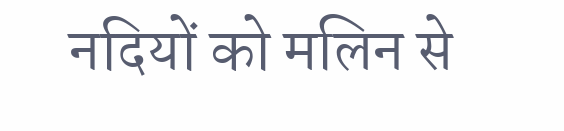नदियों को मलिन से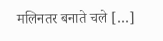मलिनतर बनाते चले […]